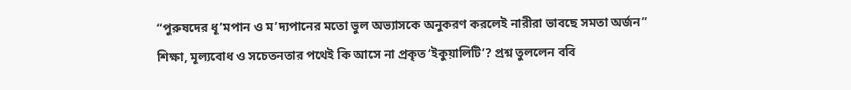“পুরুষদের ধূ’মপান ও ম’দ্যপানের মতো ভুল অভ্যাসকে অনুকরণ করলেই নারীরা ভাবছে সমতা অর্জন” শিক্ষা, মূল্যবোধ ও সচেতনতার পথেই কি আসে না প্রকৃত ‘ইকুয়ালিটি’? প্রশ্ন তুললেন ববি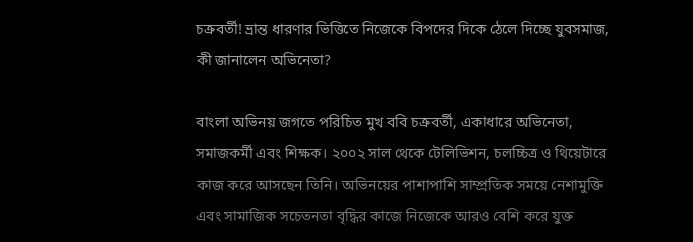চক্রবর্তী! ভ্রান্ত ধারণার ভিত্তিতে নিজেকে বিপদের দিকে ঠেলে দিচ্ছে যুবসমাজ, কী জানালেন অভিনেতা?

বাংলা অভিনয় জগতে পরিচিত মুখ ববি চক্রবর্তী, একাধারে অভিনেতা, সমাজকর্মী এবং শিক্ষক। ২০০২ সাল থেকে টেলিভিশন, চলচ্চিত্র ও থিয়েটারে কাজ করে আসছেন তিনি। অভিনয়ের পাশাপাশি সাম্প্রতিক সময়ে নেশামুক্তি এবং সামাজিক সচেতনতা বৃদ্ধির কাজে নিজেকে আরও বেশি করে যুক্ত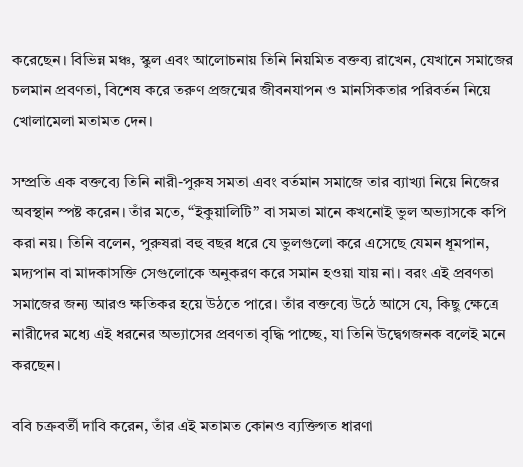করেছেন। বিভিন্ন মঞ্চ, স্কুল এবং আলোচনায় তিনি নিয়মিত বক্তব্য রাখেন, যেখানে সমাজের চলমান প্রবণতা, বিশেষ করে তরুণ প্রজন্মের জীবনযাপন ও মানসিকতার পরিবর্তন নিয়ে খোলামেলা মতামত দেন।

সম্প্রতি এক বক্তব্যে তিনি নারী-পুরুষ সমতা এবং বর্তমান সমাজে তার ব্যাখ্যা নিয়ে নিজের অবস্থান স্পষ্ট করেন। তাঁর মতে, “ইকুয়ালিটি” বা সমতা মানে কখনোই ভুল অভ্যাসকে কপি করা নয়। তিনি বলেন, পুরুষরা বহু বছর ধরে যে ভুলগুলো করে এসেছে যেমন ধূমপান, মদ্যপান বা মাদকাসক্তি সেগুলোকে অনুকরণ করে সমান হওয়া যায় না। বরং এই প্রবণতা সমাজের জন্য আরও ক্ষতিকর হয়ে উঠতে পারে। তাঁর বক্তব্যে উঠে আসে যে, কিছু ক্ষেত্রে নারীদের মধ্যে এই ধরনের অভ্যাসের প্রবণতা বৃদ্ধি পাচ্ছে, যা তিনি উদ্বেগজনক বলেই মনে করছেন।

ববি চক্রবর্তী দাবি করেন, তাঁর এই মতামত কোনও ব্যক্তিগত ধারণা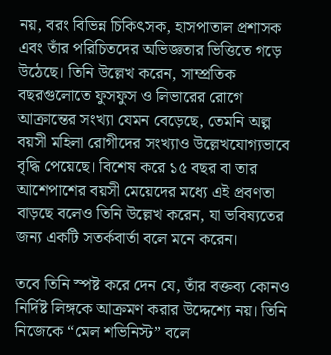নয়, বরং বিভিন্ন চিকিৎসক, হাসপাতাল প্রশাসক এবং তাঁর পরিচিতদের অভিজ্ঞতার ভিত্তিতে গড়ে উঠেছে। তিনি উল্লেখ করেন, সাম্প্রতিক বছরগুলোতে ফুসফুস ও লিভারের রোগে আক্রান্তের সংখ্যা যেমন বেড়েছে, তেমনি অল্প বয়সী মহিলা রোগীদের সংখ্যাও উল্লেখযোগ্যভাবে বৃদ্ধি পেয়েছে। বিশেষ করে ১৫ বছর বা তার আশেপাশের বয়সী মেয়েদের মধ্যে এই প্রবণতা বাড়ছে বলেও তিনি উল্লেখ করেন, যা ভবিষ্যতের জন্য একটি সতর্কবার্তা বলে মনে করেন।

তবে তিনি স্পষ্ট করে দেন যে, তাঁর বক্তব্য কোনও নির্দিষ্ট লিঙ্গকে আক্রমণ করার উদ্দেশ্যে নয়। তিনি নিজেকে “মেল শভিনিস্ট” বলে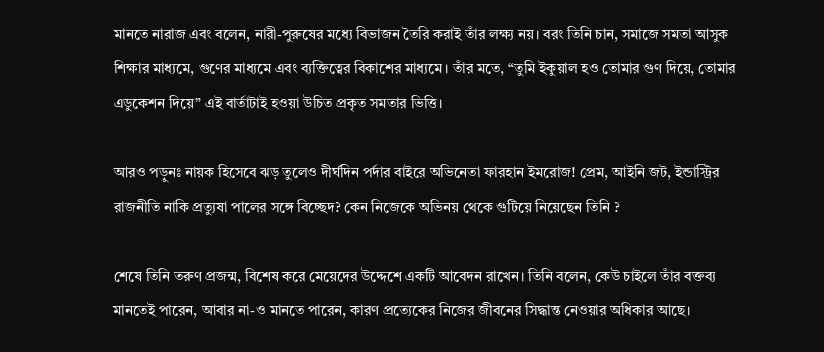মানতে নারাজ এবং বলেন, নারী-পুরুষের মধ্যে বিভাজন তৈরি করাই তাঁর লক্ষ্য নয়। বরং তিনি চান, সমাজে সমতা আসুক শিক্ষার মাধ্যমে, গুণের মাধ্যমে এবং ব্যক্তিত্বের বিকাশের মাধ্যমে। তাঁর মতে, “তুমি ইকুয়াল হও তোমার গুণ দিয়ে, তোমার এডুকেশন দিয়ে” এই বার্তাটাই হওয়া উচিত প্রকৃত সমতার ভিত্তি।

আরও পড়ুনঃ নায়ক হিসেবে ঝড় তুলেও দীর্ঘদিন পর্দার বাইরে অভিনেতা ফারহান ইমরোজ! প্রেম, আইনি জট, ইন্ডাস্ট্রির রাজনীতি নাকি প্রত্যুষা পালের সঙ্গে বিচ্ছেদ? কেন নিজেকে অভিনয় থেকে গুটিয়ে নিয়েছেন তিনি ?

শেষে তিনি তরুণ প্রজন্ম, বিশেষ করে মেয়েদের উদ্দেশে একটি আবেদন রাখেন। তিনি বলেন, কেউ চাইলে তাঁর বক্তব্য মানতেই পারেন, আবার না-ও মানতে পারেন, কারণ প্রত্যেকের নিজের জীবনের সিদ্ধান্ত নেওয়ার অধিকার আছে।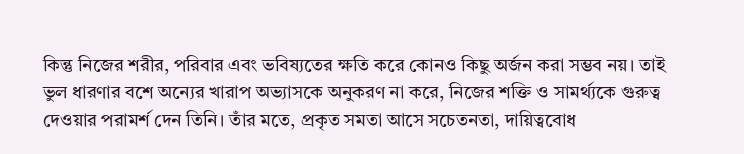কিন্তু নিজের শরীর, পরিবার এবং ভবিষ্যতের ক্ষতি করে কোনও কিছু অর্জন করা সম্ভব নয়। তাই ভুল ধারণার বশে অন্যের খারাপ অভ্যাসকে অনুকরণ না করে, নিজের শক্তি ও সামর্থ্যকে গুরুত্ব দেওয়ার পরামর্শ দেন তিনি। তাঁর মতে, প্রকৃত সমতা আসে সচেতনতা, দায়িত্ববোধ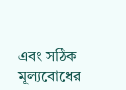এবং সঠিক মূল্যবোধের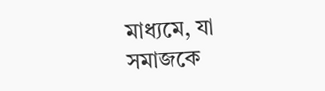মাধ্যমে, যা সমাজকে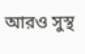আরও সুস্থ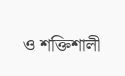ও শক্তিশালী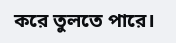করে তুলতে পারে।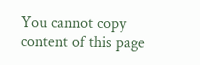You cannot copy content of this page